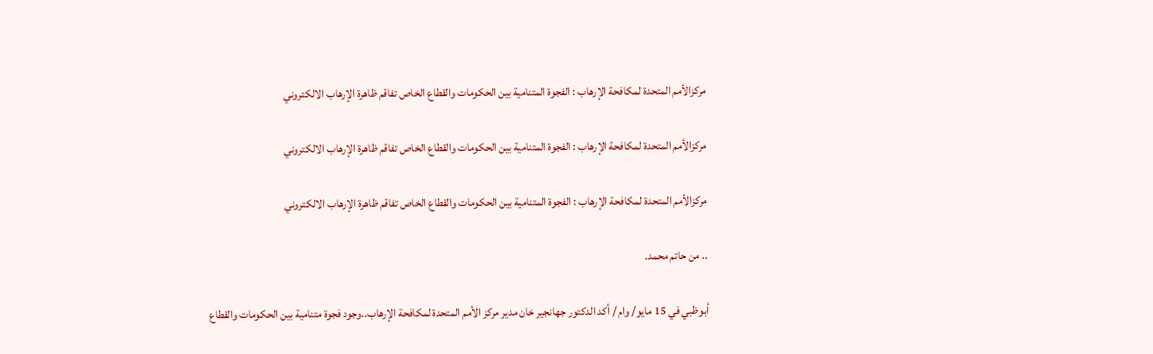مركزالأمم المتحدة لمكافحة الإرهاب : الفجوة المتنامية بين الحكومات والقطاع الخاص تفاقم ظاهرة الإرهاب الالكتروني

مركزالأمم المتحدة لمكافحة الإرهاب : الفجوة المتنامية بين الحكومات والقطاع الخاص تفاقم ظاهرة الإرهاب الالكتروني

مركزالأمم المتحدة لمكافحة الإرهاب : الفجوة المتنامية بين الحكومات والقطاع الخاص تفاقم ظاهرة الإرهاب الالكتروني

.. من حاتم محمد.

أبوظبي في 15 مايو/ وام / أكد الدكتور جهانجير خان مدير مركز الأمم المتحدة لمكافحة الإرهاب..وجود فجوة متنامية بين الحكومات والقطاع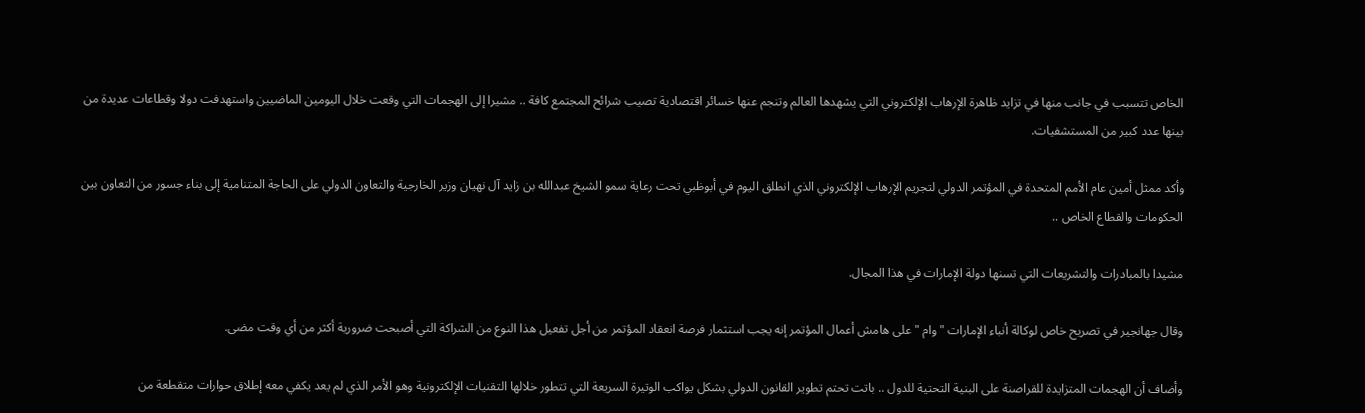الخاص تتسبب في جانب منها في تزايد ظاهرة الإرهاب الإلكتروني التي يشهدها العالم وتنجم عنها خسائر اقتصادية تصيب شرائح المجتمع كافة .. مشيرا إلى الهجمات التي وقعت خلال اليومين الماضيين واستهدفت دولا وقطاعات عديدة من بينها عدد كبير من المستشفيات.

وأكد ممثل أمين عام الأمم المتحدة في المؤتمر الدولي لتجريم الإرهاب الإلكتروني الذي انطلق اليوم في أبوظبي تحت رعاية سمو الشيخ عبدالله بن زايد آل نهيان وزير الخارجية والتعاون الدولي على الحاجة المتنامية إلى بناء جسور من التعاون بين الحكومات والقطاع الخاص ..

مشيدا بالمبادرات والتشريعات التي تسنها دولة الإمارات في هذا المجال.

وقال جهانجير في تصريح خاص لوكالة أنباء الإمارات " وام " على هامش أعمال المؤتمر إنه يجب استثمار فرصة انعقاد المؤتمر من أجل تفعيل هذا النوع من الشراكة التي أصبحت ضرورية أكثر من أي وقت مضى.

وأضاف أن الهجمات المتزايدة للقراصنة على البنية التحتية للدول .. باتت تحتم تطوير القانون الدولي بشكل يواكب الوتيرة السريعة التي تتطور خلالها التقنيات الإلكترونية وهو الأمر الذي لم يعد يكفي معه إطلاق حوارات متقطعة من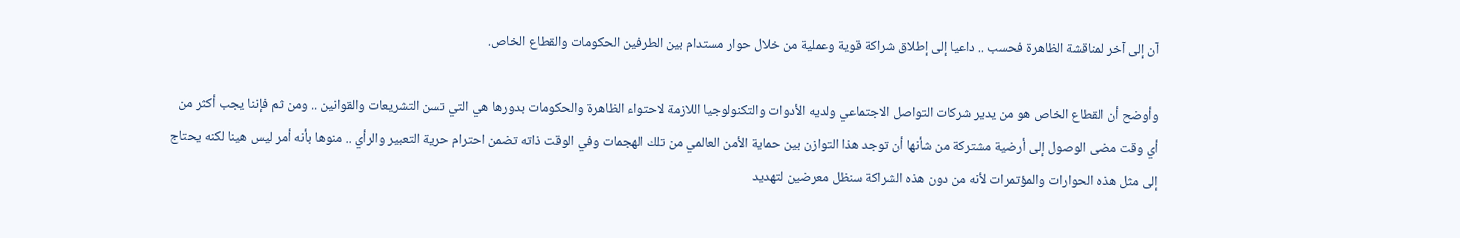آن إلى آخر لمناقشة الظاهرة فحسب .. داعيا إلى إطلاق شراكة قوية وعملية من خلال حوار مستدام بين الطرفين الحكومات والقطاع الخاص.

وأوضح أن القطاع الخاص هو من يدير شركات التواصل الاجتماعي ولديه الأدوات والتكنولوجيا اللازمة لاحتواء الظاهرة والحكومات بدورها هي التي تسن التشريعات والقوانين .. ومن ثم فإننا يجب أكثر من أي وقت مضى الوصول إلى أرضية مشتركة من شأنها أن توجد هذا التوازن بين حماية الأمن العالمي من تلك الهجمات وفي الوقت ذاته تضمن احترام حرية التعبير والرأي .. منوها بأنه أمر ليس هينا لكنه يحتاج إلى مثل هذه الحوارات والمؤتمرات لأنه من دون هذه الشراكة سنظل معرضين لتهديد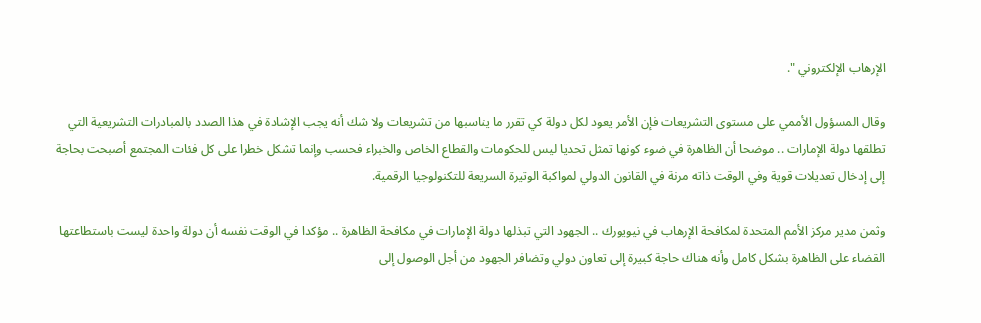الإرهاب الإلكتروني ".

وقال المسؤول الأممي على مستوى التشريعات فإن الأمر يعود لكل دولة كي تقرر ما يناسبها من تشريعات ولا شك أنه يجب الإشادة في هذا الصدد بالمبادرات التشريعية التي تطلقها دولة الإمارات .. موضحا أن الظاهرة في ضوء كونها تمثل تحديا ليس للحكومات والقطاع الخاص والخبراء فحسب وإنما تشكل خطرا على كل فئات المجتمع أصبحت بحاجة إلى إدخال تعديلات قوية وفي الوقت ذاته مرنة في القانون الدولي لمواكبة الوتيرة السريعة للتكنولوجيا الرقمية.

وثمن مدير مركز الأمم المتحدة لمكافحة الإرهاب في نيويورك .. الجهود التي تبذلها دولة الإمارات في مكافحة الظاهرة .. مؤكدا في الوقت نفسه أن دولة واحدة ليست باستطاعتها القضاء على الظاهرة بشكل كامل وأنه هناك حاجة كبيرة إلى تعاون دولي وتضافر الجهود من أجل الوصول إلى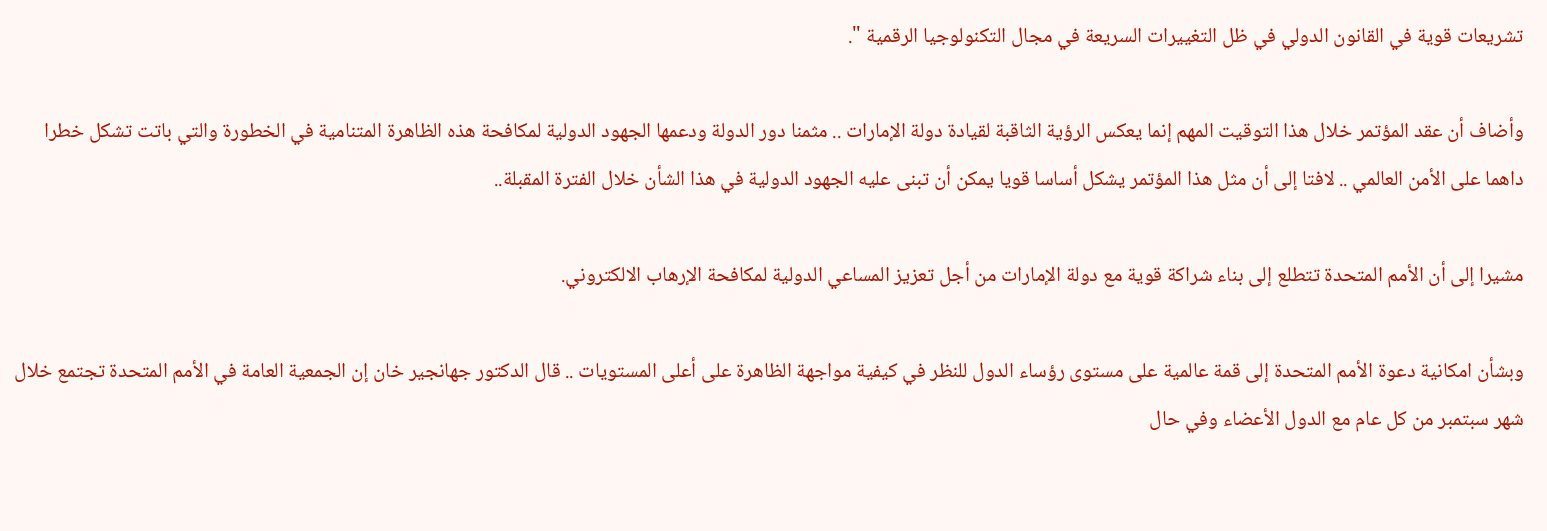تشريعات قوية في القانون الدولي في ظل التغييرات السريعة في مجال التكنولوجيا الرقمية ".

وأضاف أن عقد المؤتمر خلال هذا التوقيت المهم إنما يعكس الرؤية الثاقبة لقيادة دولة الإمارات .. مثمنا دور الدولة ودعمها الجهود الدولية لمكافحة هذه الظاهرة المتنامية في الخطورة والتي باتت تشكل خطرا داهما على الأمن العالمي .. لافتا إلى أن مثل هذا المؤتمر يشكل أساسا قويا يمكن أن تبنى عليه الجهود الدولية في هذا الشأن خلال الفترة المقبلة..

مشيرا إلى أن الأمم المتحدة تتطلع إلى بناء شراكة قوية مع دولة الإمارات من أجل تعزيز المساعي الدولية لمكافحة الإرهاب الالكتروني.

وبشأن امكانية دعوة الأمم المتحدة إلى قمة عالمية على مستوى رؤساء الدول للنظر في كيفية مواجهة الظاهرة على أعلى المستويات .. قال الدكتور جهانجير خان إن الجمعية العامة في الأمم المتحدة تجتمع خلال شهر سبتمبر من كل عام مع الدول الأعضاء وفي حال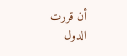أن قررت الدول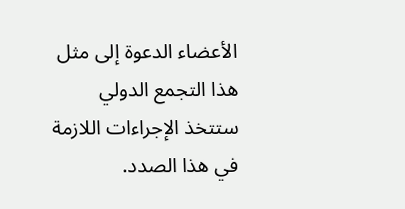الأعضاء الدعوة إلى مثل هذا التجمع الدولي ستتخذ الإجراءات اللازمة في هذا الصدد.